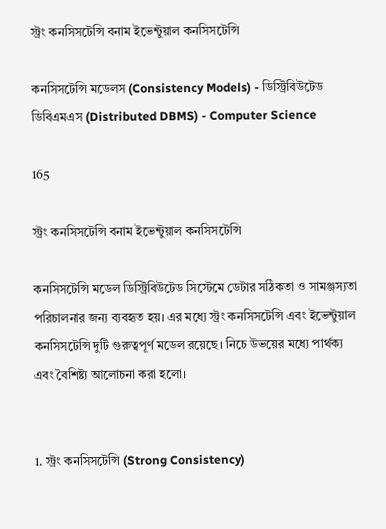স্ট্রং কনসিসটেন্সি বনাম ইভেন্টুয়াল কনসিসটেন্সি

কনসিসটেন্সি মডেলস (Consistency Models) - ডিস্ট্রিবিউটেড ডিবিএমএস (Distributed DBMS) - Computer Science

165

স্ট্রং কনসিসটেন্সি বনাম ইভেন্টুয়াল কনসিসটেন্সি

কনসিসটেন্সি মডেল ডিস্ট্রিবিউটেড সিস্টেমে ডেটার সঠিকতা ও সামঞ্জস্যতা পরিচালনার জন্য ব্যবহৃত হয়। এর মধ্যে স্ট্রং কনসিসটেন্সি এবং ইভেন্টুয়াল কনসিসটেন্সি দুটি গুরুত্বপূর্ণ মডেল রয়েছে। নিচে উভয়ের মধ্যে পার্থক্য এবং বৈশিষ্ট্য আলোচনা করা হলো।


1. স্ট্রং কনসিসটেন্সি (Strong Consistency)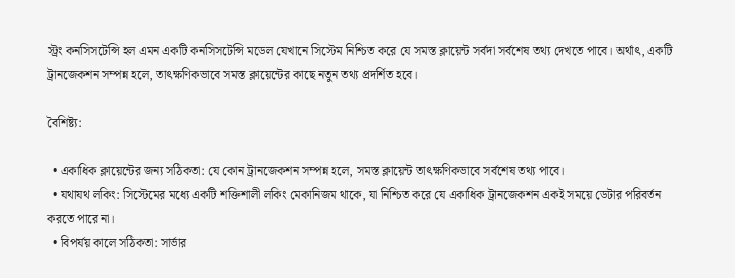স্ট্রং কনসিসটেন্সি হল এমন একটি কনসিসটেন্সি মডেল যেখানে সিস্টেম নিশ্চিত করে যে সমস্ত ক্লায়েন্ট সর্বদা সর্বশেষ তথ্য দেখতে পাবে। অর্থাৎ, একটি ট্রানজেকশন সম্পন্ন হলে, তাৎক্ষণিকভাবে সমস্ত ক্লায়েন্টের কাছে নতুন তথ্য প্রদর্শিত হবে।

বৈশিষ্ট্য:

  • একাধিক ক্লায়েন্টের জন্য সঠিকতা: যে কোন ট্রানজেকশন সম্পন্ন হলে, সমস্ত ক্লায়েন্ট তাৎক্ষণিকভাবে সর্বশেষ তথ্য পাবে।
  • যথাযথ লকিং: সিস্টেমের মধ্যে একটি শক্তিশালী লকিং মেকানিজম থাকে, যা নিশ্চিত করে যে একাধিক ট্রানজেকশন একই সময়ে ডেটার পরিবর্তন করতে পারে না।
  • বিপর্যয় কালে সঠিকতা: সার্ভার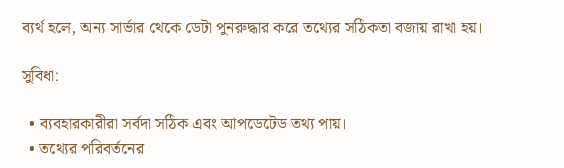ব্যর্থ হলে, অন্য সার্ভার থেকে ডেটা পুনরুদ্ধার করে তথ্যের সঠিকতা বজায় রাখা হয়।

সুবিধা:

  • ব্যবহারকারীরা সর্বদা সঠিক এবং আপডেটেড তথ্য পায়।
  • তথ্যের পরিবর্তনের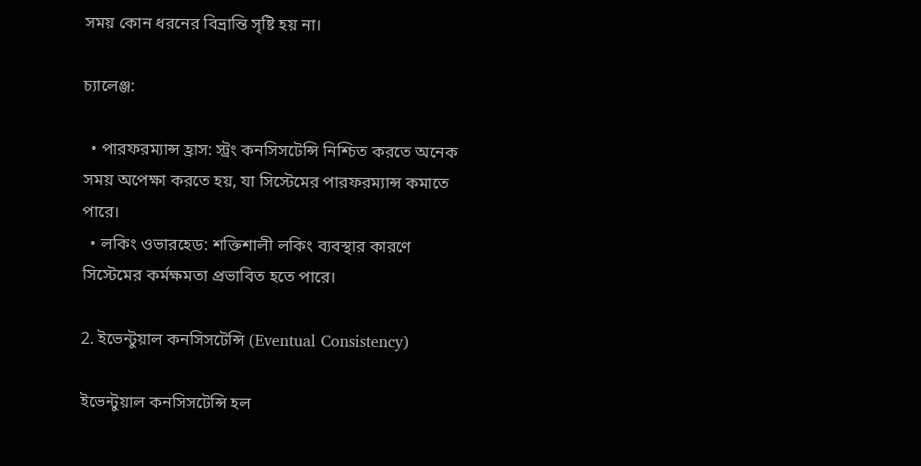সময় কোন ধরনের বিভ্রান্তি সৃষ্টি হয় না।

চ্যালেঞ্জ:

  • পারফরম্যান্স হ্রাস: স্ট্রং কনসিসটেন্সি নিশ্চিত করতে অনেক সময় অপেক্ষা করতে হয়, যা সিস্টেমের পারফরম্যান্স কমাতে পারে।
  • লকিং ওভারহেড: শক্তিশালী লকিং ব্যবস্থার কারণে সিস্টেমের কর্মক্ষমতা প্রভাবিত হতে পারে।

2. ইভেন্টুয়াল কনসিসটেন্সি (Eventual Consistency)

ইভেন্টুয়াল কনসিসটেন্সি হল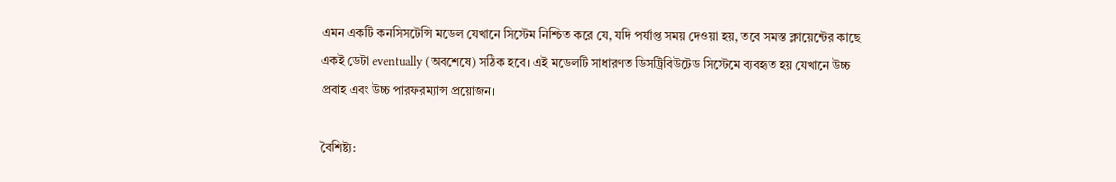এমন একটি কনসিসটেন্সি মডেল যেখানে সিস্টেম নিশ্চিত করে যে, যদি পর্যাপ্ত সময় দেওয়া হয়, তবে সমস্ত ক্লায়েন্টের কাছে একই ডেটা eventually (অবশেষে) সঠিক হবে। এই মডেলটি সাধারণত ডিসট্রিবিউটেড সিস্টেমে ব্যবহৃত হয় যেখানে উচ্চ প্রবাহ এবং উচ্চ পারফরম্যান্স প্রয়োজন।

বৈশিষ্ট্য: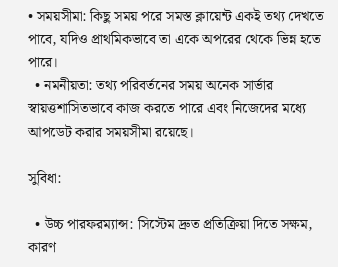• সময়সীমা: কিছু সময় পরে সমস্ত ক্লায়েন্ট একই তথ্য দেখতে পাবে, যদিও প্রাথমিকভাবে তা একে অপরের থেকে ভিন্ন হতে পারে।
  • নমনীয়তা: তথ্য পরিবর্তনের সময় অনেক সার্ভার স্বায়ত্তশাসিতভাবে কাজ করতে পারে এবং নিজেদের মধ্যে আপডেট করার সময়সীমা রয়েছে।

সুবিধা:

  • উচ্চ পারফরম্যান্স: সিস্টেম দ্রুত প্রতিক্রিয়া দিতে সক্ষম, কারণ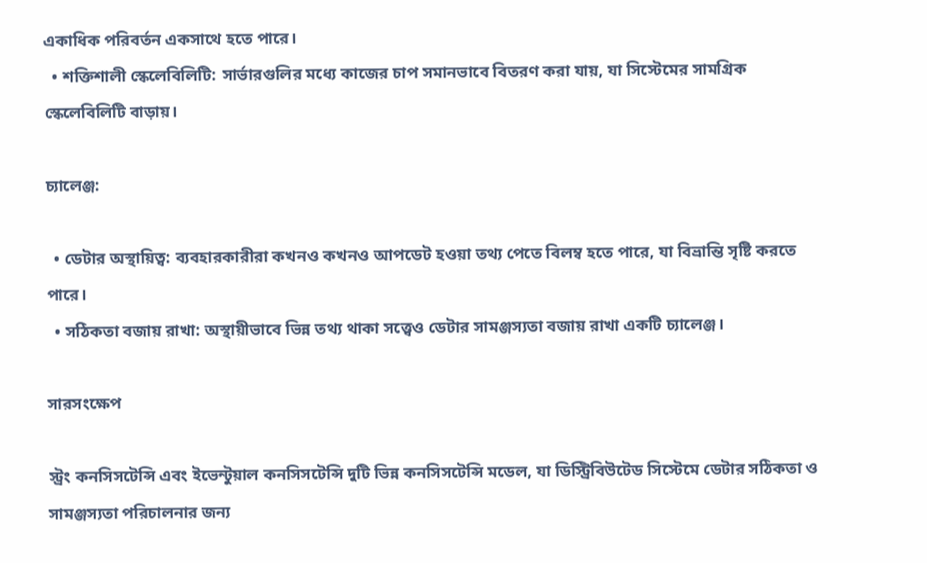একাধিক পরিবর্তন একসাথে হতে পারে।
  • শক্তিশালী স্কেলেবিলিটি: সার্ভারগুলির মধ্যে কাজের চাপ সমানভাবে বিতরণ করা যায়, যা সিস্টেমের সামগ্রিক স্কেলেবিলিটি বাড়ায়।

চ্যালেঞ্জ:

  • ডেটার অস্থায়িত্ব: ব্যবহারকারীরা কখনও কখনও আপডেট হওয়া তথ্য পেতে বিলম্ব হতে পারে, যা বিভ্রান্তি সৃষ্টি করতে পারে।
  • সঠিকতা বজায় রাখা: অস্থায়ীভাবে ভিন্ন তথ্য থাকা সত্ত্বেও ডেটার সামঞ্জস্যতা বজায় রাখা একটি চ্যালেঞ্জ।

সারসংক্ষেপ

স্ট্রং কনসিসটেন্সি এবং ইভেন্টুয়াল কনসিসটেন্সি দুটি ভিন্ন কনসিসটেন্সি মডেল, যা ডিস্ট্রিবিউটেড সিস্টেমে ডেটার সঠিকতা ও সামঞ্জস্যতা পরিচালনার জন্য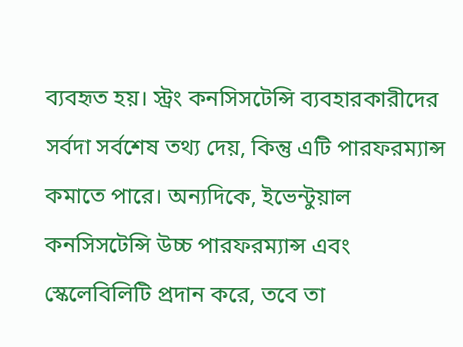ব্যবহৃত হয়। স্ট্রং কনসিসটেন্সি ব্যবহারকারীদের সর্বদা সর্বশেষ তথ্য দেয়, কিন্তু এটি পারফরম্যান্স কমাতে পারে। অন্যদিকে, ইভেন্টুয়াল কনসিসটেন্সি উচ্চ পারফরম্যান্স এবং স্কেলেবিলিটি প্রদান করে, তবে তা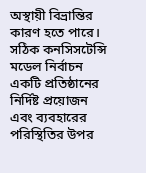অস্থায়ী বিভ্রান্তির কারণ হতে পারে। সঠিক কনসিসটেন্সি মডেল নির্বাচন একটি প্রতিষ্ঠানের নির্দিষ্ট প্রয়োজন এবং ব্যবহারের পরিস্থিতির উপর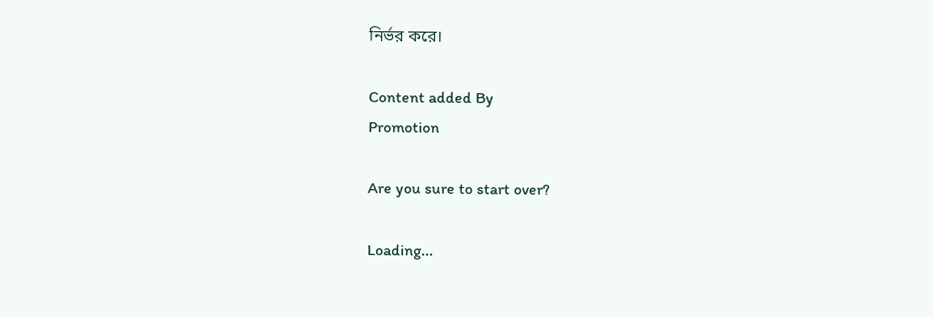নির্ভর করে।

Content added By
Promotion

Are you sure to start over?

Loading...